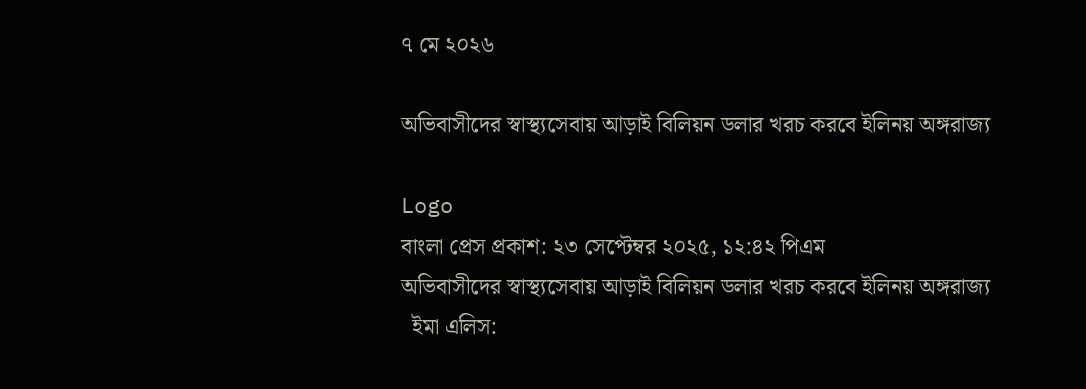৭ মে ২০২৬

অভিবাসীদের স্বাস্থ্যসেবায় আড়াই বিলিয়ন ডলার খরচ করবে ইলিনয় অঙ্গরাজ্য

Logo
বাংলা প্রেস প্রকাশ: ২৩ সেপ্টেম্বর ২০২৫, ১২:৪২ পিএম
অভিবাসীদের স্বাস্থ্যসেবায় আড়াই বিলিয়ন ডলার খরচ করবে ইলিনয় অঙ্গরাজ্য
  ইমা এলিস: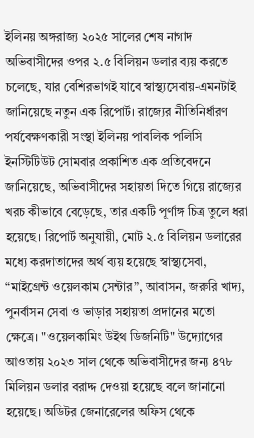ইলিনয় অঙ্গরাজ্য ২০২৫ সালের শেষ নাগাদ অভিবাসীদের ওপর ২.৫ বিলিয়ন ডলার ব্যয় করতে চলেছে, যার বেশিরভাগই যাবে স্বাস্থ্যসেবায়-এমনটাই জানিয়েছে নতুন এক রিপোর্ট। রাজ্যের নীতিনির্ধারণ পর্যবেক্ষণকারী সংস্থা ইলিনয় পাবলিক পলিসি ইনস্টিটিউট সোমবার প্রকাশিত এক প্রতিবেদনে জানিয়েছে, অভিবাসীদের সহায়তা দিতে গিয়ে রাজ্যের খরচ কীভাবে বেড়েছে, তার একটি পূর্ণাঙ্গ চিত্র তুলে ধরা হয়েছে। রিপোর্ট অনুযায়ী, মোট ২.৫ বিলিয়ন ডলারের মধ্যে করদাতাদের অর্থ ব্যয় হয়েছে স্বাস্থ্যসেবা, “মাইগ্রেন্ট ওয়েলকাম সেন্টার”, আবাসন, জরুরি খাদ্য, পুনর্বাসন সেবা ও ভাড়ার সহায়তা প্রদানের মতো ক্ষেত্রে। "ওয়েলকামিং উইথ ডিজনিটি" উদ্যোগের আওতায় ২০২৩ সাল থেকে অভিবাসীদের জন্য ৪৭৮ মিলিয়ন ডলার বরাদ্দ দেওয়া হয়েছে বলে জানানো হয়েছে। অডিটর জেনারেলের অফিস থেকে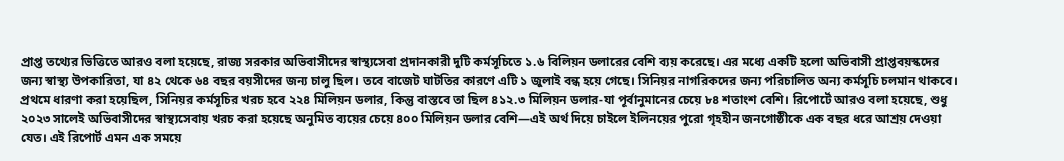প্রাপ্ত তথ্যের ভিত্তিতে আরও বলা হয়েছে, রাজ্য সরকার অভিবাসীদের স্বাস্থ্যসেবা প্রদানকারী দুটি কর্মসূচিতে ১.৬ বিলিয়ন ডলারের বেশি ব্যয় করেছে। এর মধ্যে একটি হলো অভিবাসী প্রাপ্তবয়স্কদের জন্য স্বাস্থ্য উপকারিতা, যা ৪২ থেকে ৬৪ বছর বয়সীদের জন্য চালু ছিল। তবে বাজেট ঘাটতির কারণে এটি ১ জুলাই বন্ধ হয়ে গেছে। সিনিয়র নাগরিকদের জন্য পরিচালিত অন্য কর্মসূচি চলমান থাকবে। প্রথমে ধারণা করা হয়েছিল, সিনিয়র কর্মসূচির খরচ হবে ২২৪ মিলিয়ন ডলার, কিন্তু বাস্তবে তা ছিল ৪১২.৩ মিলিয়ন ডলার-যা পূর্বানুমানের চেয়ে ৮৪ শতাংশ বেশি। রিপোর্টে আরও বলা হয়েছে, শুধু ২০২৩ সালেই অভিবাসীদের স্বাস্থ্যসেবায় খরচ করা হয়েছে অনুমিত ব্যয়ের চেয়ে ৪০০ মিলিয়ন ডলার বেশি—এই অর্থ দিয়ে চাইলে ইলিনয়ের পুরো গৃহহীন জনগোষ্ঠীকে এক বছর ধরে আশ্রয় দেওয়া যেত। এই রিপোর্ট এমন এক সময়ে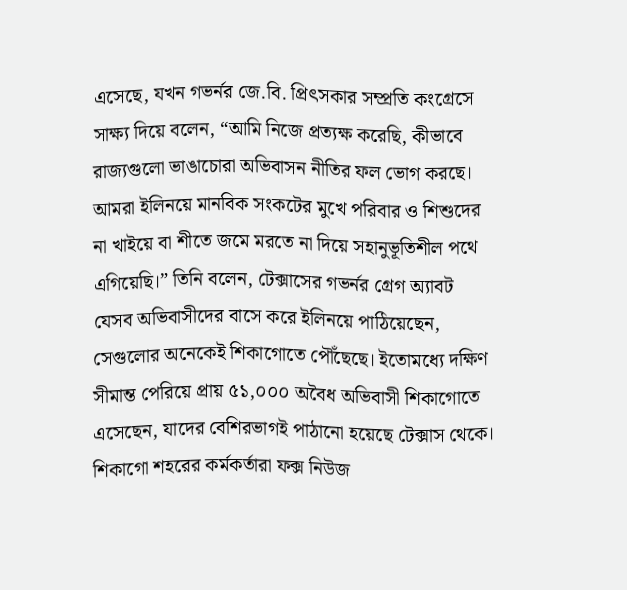এসেছে, যখন গভর্নর জে.বি. প্রিৎসকার সম্প্রতি কংগ্রেসে সাক্ষ্য দিয়ে বলেন, “আমি নিজে প্রত্যক্ষ করেছি, কীভাবে রাজ্যগুলো ভাঙাচোরা অভিবাসন নীতির ফল ভোগ করছে। আমরা ইলিনয়ে মানবিক সংকটের মুখে পরিবার ও শিশুদের না খাইয়ে বা শীতে জমে মরতে না দিয়ে সহানুভূতিশীল পথে এগিয়েছি।” তিনি বলেন, টেক্সাসের গভর্নর গ্রেগ অ্যাবট যেসব অভিবাসীদের বাসে করে ইলিনয়ে পাঠিয়েছেন, সেগুলোর অনেকেই শিকাগোতে পৌঁছেছে। ইতোমধ্যে দক্ষিণ সীমান্ত পেরিয়ে প্রায় ৫১,০০০ অবৈধ অভিবাসী শিকাগোতে এসেছেন, যাদের বেশিরভাগই পাঠানো হয়েছে টেক্সাস থেকে। শিকাগো শহরের কর্মকর্তারা ফক্স নিউজ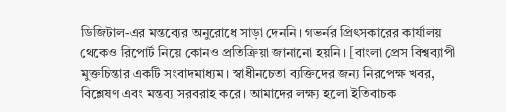ডিজিটাল-এর মন্তব্যের অনুরোধে সাড়া দেননি। গভর্নর প্রিৎসকারের কার্যালয় থেকেও রিপোর্ট নিয়ে কোনও প্রতিক্রিয়া জানানো হয়নি। [বাংলা প্রেস বিশ্বব্যাপী মুক্তচিন্তার একটি সংবাদমাধ্যম। স্বাধীনচেতা ব্যক্তিদের জন্য নিরপেক্ষ খবর, বিশ্লেষণ এবং মন্তব্য সরবরাহ করে। আমাদের লক্ষ্য হলো ইতিবাচক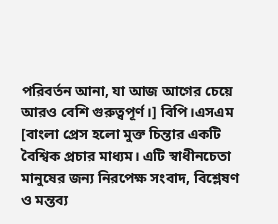পরিবর্তন আনা, যা আজ আগের চেয়ে আরও বেশি গুরুত্বপূর্ণ।] বিপি।এসএম
[বাংলা প্রেস হলো মুক্ত চিন্তার একটি বৈশ্বিক প্রচার মাধ্যম। এটি স্বাধীনচেতা মানুষের জন্য নিরপেক্ষ সংবাদ, বিশ্লেষণ ও মন্তব্য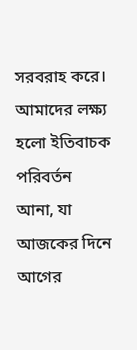সরবরাহ করে। আমাদের লক্ষ্য হলো ইতিবাচক পরিবর্তন আনা, যা আজকের দিনে আগের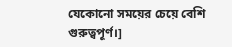যেকোনো সময়ের চেয়ে বেশি গুরুত্বপূর্ণ।]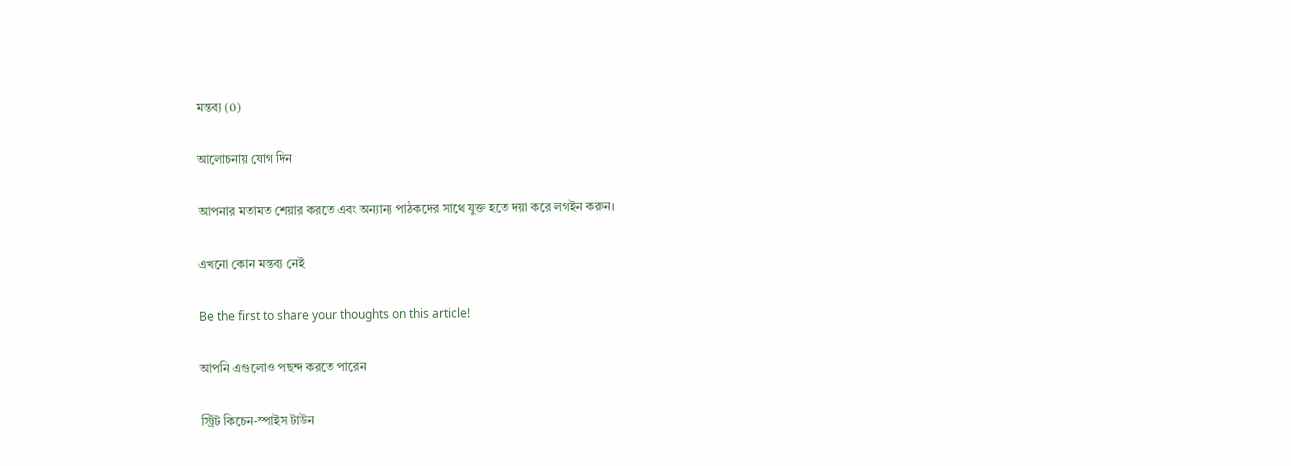মন্তব্য (0)

আলোচনায় যোগ দিন

আপনার মতামত শেয়ার করতে এবং অন্যান্য পাঠকদের সাথে যুক্ত হতে দয়া করে লগইন করুন।

এখনো কোন মন্তব্য নেই

Be the first to share your thoughts on this article!

আপনি এগুলোও পছন্দ করতে পারেন

স্ট্রিট কিচেন-স্পাইস টাউন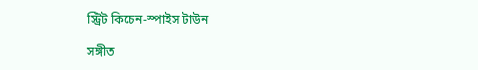স্ট্রিট কিচেন-স্পাইস টাউন

সঙ্গীত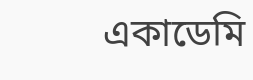একাডেমি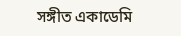সঙ্গীত একাডেমি